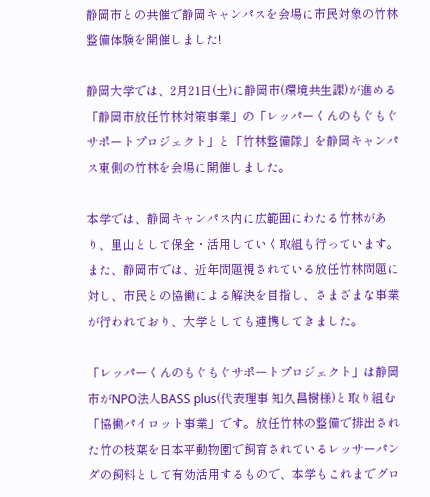静岡市との共催で静岡キャンパスを会場に市民対象の竹林整備体験を開催しました!

静岡大学では、2月21日(土)に静岡市(環境共生課)が進める「静岡市放任竹林対策事業」の「レッパーくんのもぐもぐサポートプロジェクト」と「竹林整備隊」を静岡キャンパス東側の竹林を会場に開催しました。

本学では、静岡キャンパス内に広範囲にわたる竹林があり、里山として保全・活用していく取組も行っています。また、静岡市では、近年問題視されている放任竹林問題に対し、市民との協働による解決を目指し、さまざまな事業が行われており、大学としても連携してきました。

「レッパーくんのもぐもぐサポートプロジェクト」は静岡市がNPO法人BASS plus(代表理事 知久昌樹様)と取り組む「協働パイロット事業」です。放任竹林の整備で排出された竹の枝葉を日本平動物園で飼育されているレッサーパンダの飼料として有効活用するもので、本学もこれまでグロ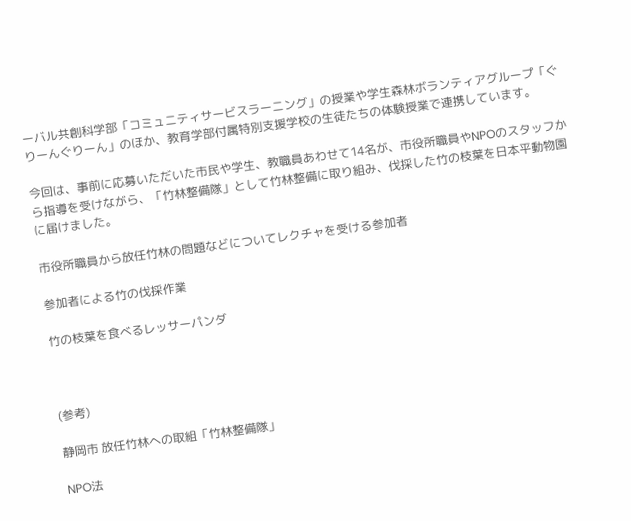ーバル共創科学部「コミュニティサービスラーニング」の授業や学生森林ボランティアグループ「ぐりーんぐりーん」のほか、教育学部付属特別支援学校の生徒たちの体験授業で連携しています。

今回は、事前に応募いただいた市民や学生、教職員あわせて14名が、市役所職員やNPOのスタッフから指導を受けながら、「竹林整備隊」として竹林整備に取り組み、伐採した竹の枝葉を日本平動物園に届けました。

市役所職員から放任竹林の問題などについてレクチャを受ける参加者

参加者による竹の伐採作業

竹の枝葉を食べるレッサーパンダ



(参考)

静岡市 放任竹林への取組「竹林整備隊」

NPO法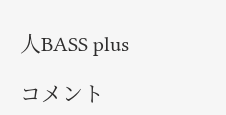人BASS plus

コメント